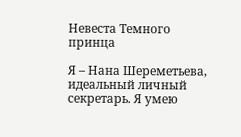Невеста Темного принца

Я – Нана Шереметьева, идеальный личный секретарь. Я умею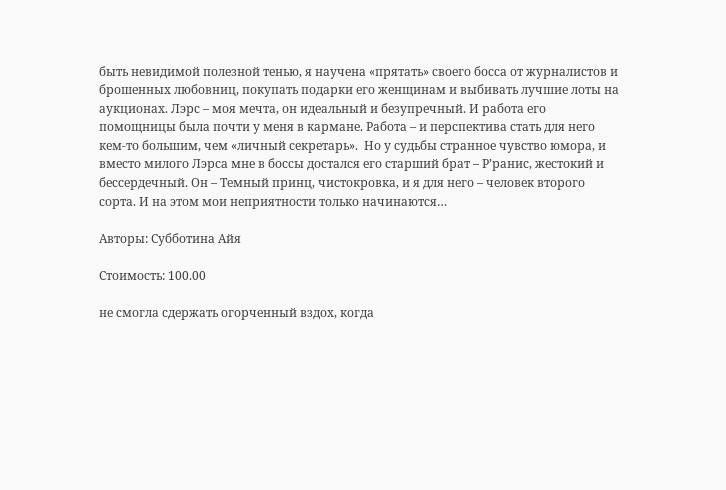быть невидимой полезной тенью, я научена «прятать» своего босса от журналистов и брошенных любовниц, покупать подарки его женщинам и выбивать лучшие лоты на аукционах. Лэрс – моя мечта, он идеальный и безупречный. И работа его помощницы была почти у меня в кармане. Работа – и перспектива стать для него кем-то большим, чем «личный секретарь».  Но у судьбы странное чувство юмора, и вместо милого Лэрса мне в боссы достался его старший брат – Р’ранис, жестокий и бессердечный. Он – Темный принц, чистокровка, и я для него – человек второго сорта. И на этом мои неприятности только начинаются…

Авторы: Субботина Айя

Стоимость: 100.00

не смогла сдержать огорченный вздох, когда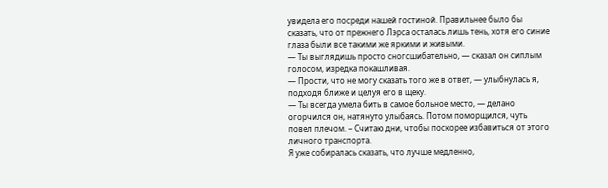увидела его посреди нашей гостиной. Правильнее было бы сказать, что от прежнего Лэрса осталась лишь тень, хотя его синие глаза были все такими же яркими и живыми.
— Ты выглядишь просто сногсшибательно, — сказал он сиплым голосом, изредка покашливая.
— Прости, что не могу сказать того же в ответ, — улыбнулась я, подходя ближе и целуя его в щеку.
— Ты всегда умела бить в самое больное место, — делано огорчился он, натянуто улыбаясь. Потом поморщился, чуть повел плечом. – Считаю дни, чтобы поскорее избавиться от этого личного транспорта.
Я уже собиралась сказать, что лучше медленно,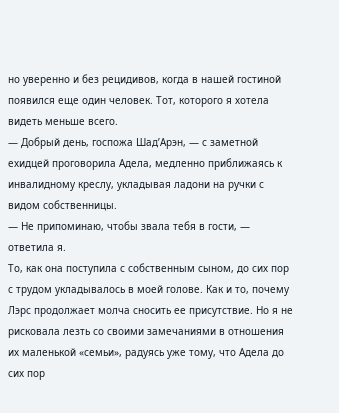но уверенно и без рецидивов, когда в нашей гостиной появился еще один человек. Тот, которого я хотела видеть меньше всего.
— Добрый день, госпожа Шад’Арэн, — с заметной ехидцей проговорила Адела, медленно приближаясь к инвалидному креслу, укладывая ладони на ручки с видом собственницы.
— Не припоминаю, чтобы звала тебя в гости, — ответила я.
То, как она поступила с собственным сыном, до сих пор с трудом укладывалось в моей голове. Как и то, почему Лэрс продолжает молча сносить ее присутствие. Но я не рисковала лезть со своими замечаниями в отношения их маленькой «семьи», радуясь уже тому, что Адела до сих пор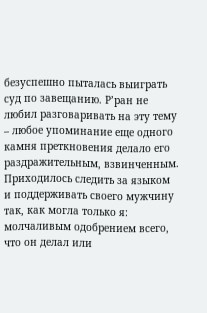безуспешно пыталась выиграть суд по завещанию. Р’ран не любил разговаривать на эту тему – любое упоминание еще одного камня преткновения делало его раздражительным, взвинченным. Приходилось следить за языком и поддерживать своего мужчину так, как могла только я: молчаливым одобрением всего, что он делал или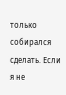только собирался сделать. Если я не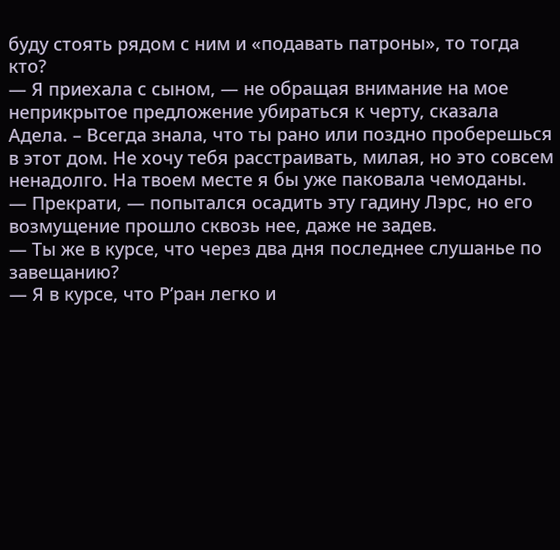буду стоять рядом с ним и «подавать патроны», то тогда кто?
— Я приехала с сыном, — не обращая внимание на мое неприкрытое предложение убираться к черту, сказала Адела. – Всегда знала, что ты рано или поздно проберешься в этот дом. Не хочу тебя расстраивать, милая, но это совсем ненадолго. На твоем месте я бы уже паковала чемоданы.
— Прекрати, — попытался осадить эту гадину Лэрс, но его возмущение прошло сквозь нее, даже не задев.
— Ты же в курсе, что через два дня последнее слушанье по завещанию?
— Я в курсе, что Р’ран легко и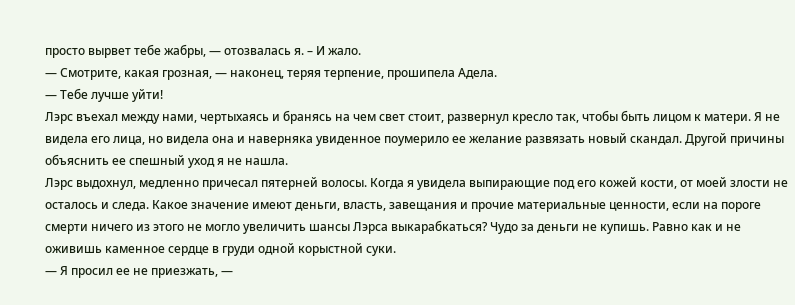просто вырвет тебе жабры, — отозвалась я. – И жало.
— Смотрите, какая грозная, — наконец, теряя терпение, прошипела Адела.
— Тебе лучше уйти!
Лэрс въехал между нами, чертыхаясь и бранясь на чем свет стоит, развернул кресло так, чтобы быть лицом к матери. Я не видела его лица, но видела она и наверняка увиденное поумерило ее желание развязать новый скандал. Другой причины объяснить ее спешный уход я не нашла.
Лэрс выдохнул, медленно причесал пятерней волосы. Когда я увидела выпирающие под его кожей кости, от моей злости не осталось и следа. Какое значение имеют деньги, власть, завещания и прочие материальные ценности, если на пороге смерти ничего из этого не могло увеличить шансы Лэрса выкарабкаться? Чудо за деньги не купишь. Равно как и не оживишь каменное сердце в груди одной корыстной суки.
— Я просил ее не приезжать, —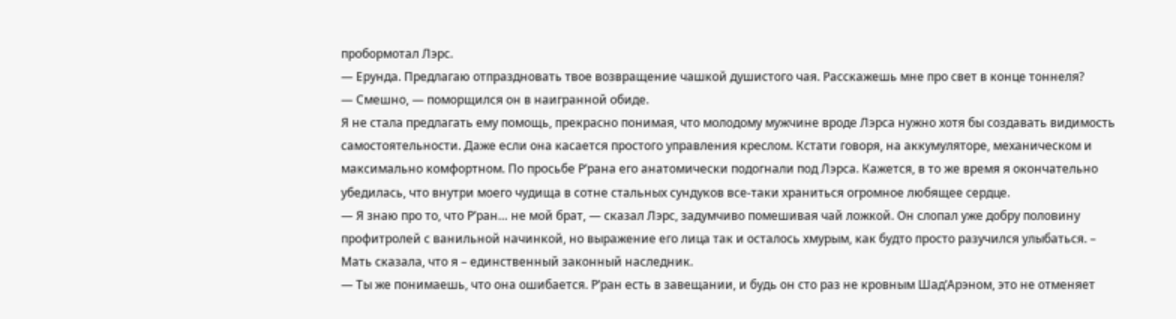пробормотал Лэрс.
— Ерунда. Предлагаю отпраздновать твое возвращение чашкой душистого чая. Расскажешь мне про свет в конце тоннеля?
— Смешно, — поморщился он в наигранной обиде.
Я не стала предлагать ему помощь, прекрасно понимая, что молодому мужчине вроде Лэрса нужно хотя бы создавать видимость самостоятельности. Даже если она касается простого управления креслом. Кстати говоря, на аккумуляторе, механическом и максимально комфортном. По просьбе Р’рана его анатомически подогнали под Лэрса. Кажется, в то же время я окончательно убедилась, что внутри моего чудища в сотне стальных сундуков все-таки храниться огромное любящее сердце.
— Я знаю про то, что Р’ран… не мой брат, — сказал Лэрс, задумчиво помешивая чай ложкой. Он слопал уже добру половину профитролей с ванильной начинкой, но выражение его лица так и осталось хмурым, как будто просто разучился улыбаться. – Мать сказала, что я – единственный законный наследник.
— Ты же понимаешь, что она ошибается. Р’ран есть в завещании, и будь он сто раз не кровным Шад’Арэном, это не отменяет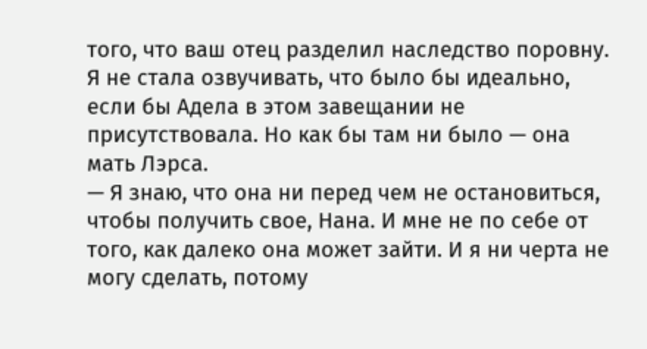того, что ваш отец разделил наследство поровну.
Я не стала озвучивать, что было бы идеально, если бы Адела в этом завещании не присутствовала. Но как бы там ни было — она мать Лэрса.
— Я знаю, что она ни перед чем не остановиться, чтобы получить свое, Нана. И мне не по себе от того, как далеко она может зайти. И я ни черта не могу сделать, потому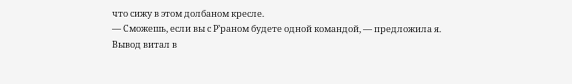что сижу в этом долбаном кресле.
— Сможешь, если вы с Р’раном будете одной командой, — предложила я.
Вывод витал в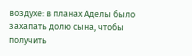воздухе: в планах Аделы было захапать долю сына, чтобы получить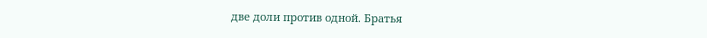две доли против одной. Братья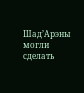Шад’Арэны могли сделать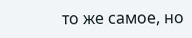то же самое, но